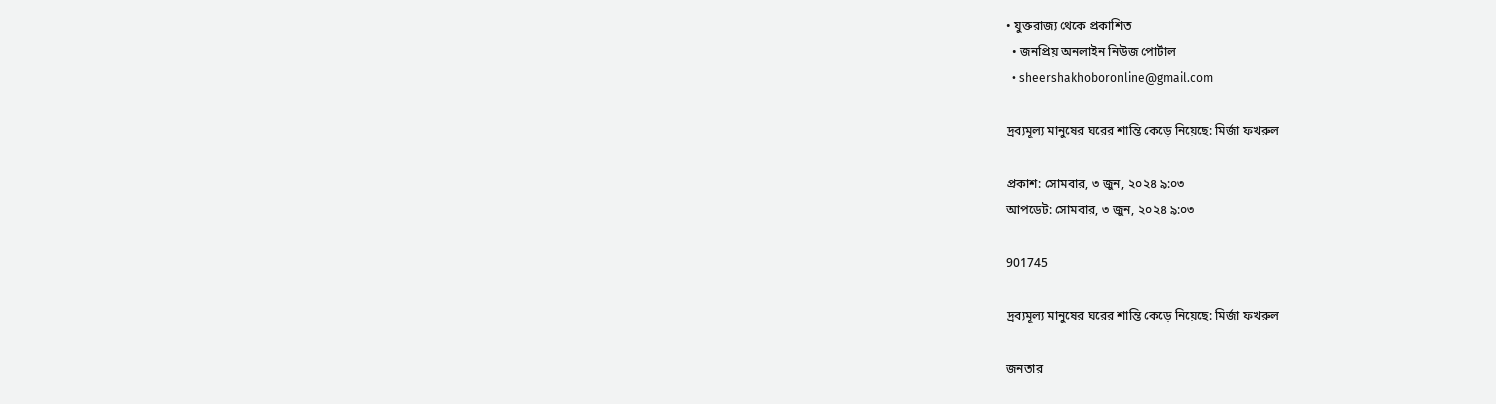• যুক্তরাজ্য থেকে প্রকাশিত
  • জনপ্রিয় অনলাইন নিউজ পোর্টাল
  • sheershakhoboronline@gmail.com

দ্রব্যমূল্য মানুষের ঘরের শান্তি কেড়ে নিয়েছে: মির্জা ফখরুল

প্রকাশ: সোমবার, ৩ জুন, ২০২৪ ৯:০৩
আপডেট: সোমবার, ৩ জুন, ২০২৪ ৯:০৩

901745

দ্রব্যমূল্য মানুষের ঘরের শান্তি কেড়ে নিয়েছে: মির্জা ফখরুল

জনতার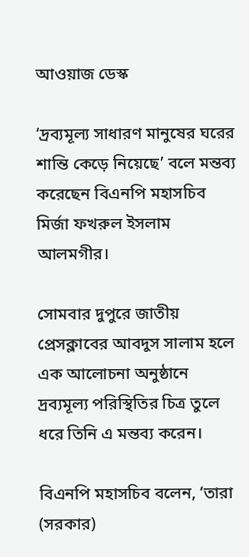আওয়াজ ডেস্ক

‘দ্রব্যমূল্য সাধারণ মানুষের ঘরের শান্তি কেড়ে নিয়েছে’ বলে মন্তব্য করেছেন বিএনপি মহাসচিব মির্জা ফখরুল ইসলাম আলমগীর।

সোমবার দুপুরে জাতীয় প্রেসক্লাবের আবদুস সালাম হলে এক আলোচনা অনুষ্ঠানে দ্রব্যমূল্য পরিস্থিতির চিত্র তুলে ধরে তিনি এ মন্তব্য করেন।

বিএনপি মহাসচিব বলেন, ‘তারা (সরকার)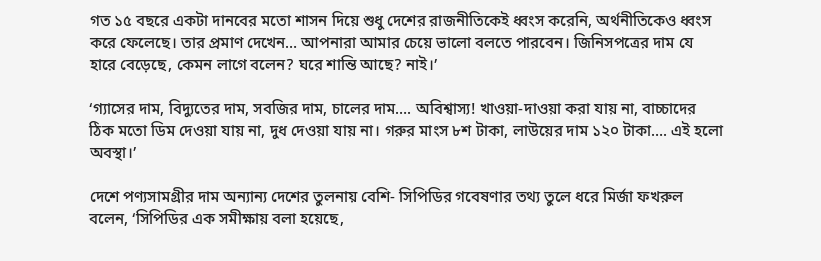গত ১৫ বছরে একটা দানবের মতো শাসন দিয়ে শুধু দেশের রাজনীতিকেই ধ্বংস করেনি, অর্থনীতিকেও ধ্বংস করে ফেলেছে। তার প্রমাণ দেখেন… আপনারা আমার চেয়ে ভালো বলতে পারবেন। জিনিসপত্রের দাম যে হারে বেড়েছে, কেমন লাগে বলেন? ঘরে শান্তি আছে? নাই।’

‘গ্যাসের দাম, বিদ্যুতের দাম, সবজির দাম, চালের দাম…. অবিশ্বাস্য! খাওয়া-দাওয়া করা যায় না, বাচ্চাদের ঠিক মতো ডিম দেওয়া যায় না, দুধ দেওয়া যায় না। গরুর মাংস ৮শ টাকা, লাউয়ের দাম ১২০ টাকা…. এই হলো অবস্থা।’

দেশে পণ্যসামগ্রীর দাম অন্যান্য দেশের তুলনায় বেশি- সিপিডির গবেষণার তথ্য তুলে ধরে মির্জা ফখরুল বলেন, ‘সিপিডির এক সমীক্ষায় বলা হয়েছে,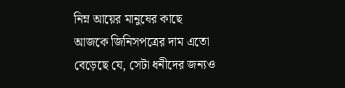নিম্ন আয়ের মানুষের কাছে আজকে জিনিসপত্রের দাম এতো বেড়েছে যে, সেটা ধনীদের জন্যও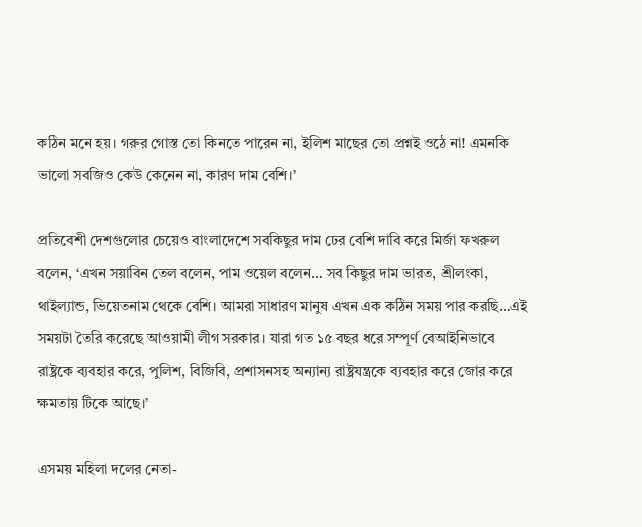কঠিন মনে হয়। গরুর গোস্ত তো কিনতে পারেন না, ইলিশ মাছের তো প্রশ্নই ওঠে না! এমনকি ভালো সবজিও কেউ কেনেন না, কারণ দাম বেশি।’

প্রতিবেশী দেশগুলোর চেয়েও বাংলাদেশে সবকিছুর দাম ঢের বেশি দাবি করে মির্জা ফখরুল বলেন, ‘এখন সয়াবিন তেল বলেন, পাম ওয়েল বলেন… সব কিছুর দাম ভারত, শ্রীলংকা, থাইল্যান্ড, ভিয়েতনাম থেকে বেশি। আমরা সাধারণ মানুষ এখন এক কঠিন সময় পার করছি…এই সময়টা তৈরি করেছে আওয়ামী লীগ সরকার। যারা গত ১৫ বছর ধরে সম্পূর্ণ বেআইনিভাবে রাষ্ট্রকে ব্যবহার করে, পুলিশ, বিজিবি, প্রশাসনসহ অন্যান্য রাষ্ট্রযন্ত্রকে ব্যবহার করে জোর করে ক্ষমতায় টিকে আছে।’

এসময় মহিলা দলের নেতা-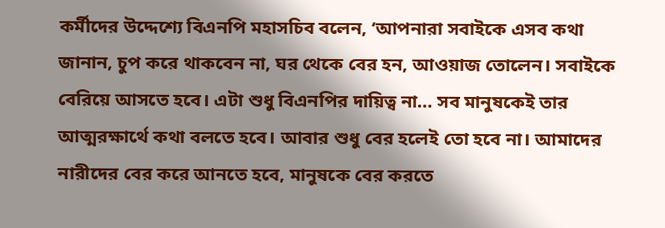কর্মীদের উদ্দেশ্যে বিএনপি মহাসচিব বলেন, ‘আপনারা সবাইকে এসব কথা জানান, চুপ করে থাকবেন না, ঘর থেকে বের হন, আওয়াজ তোলেন। সবাইকে বেরিয়ে আসতে হবে। এটা শুধু বিএনপির দায়িত্ব না… সব মানুষকেই তার আত্মরক্ষার্থে কথা বলতে হবে। আবার শুধু বের হলেই তো হবে না। আমাদের নারীদের বের করে আনতে হবে, মানুষকে বের করতে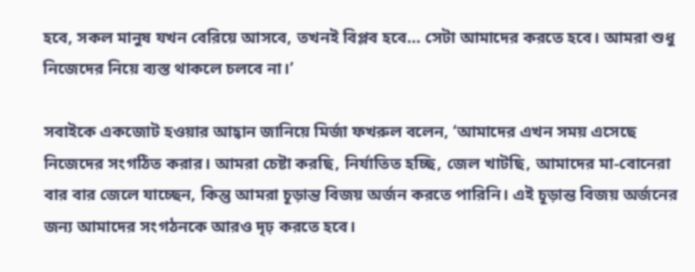হবে, সকল মানুষ যখন বেরিয়ে আসবে, তখনই বিপ্লব হবে… সেটা আমাদের করতে হবে। আমরা শুধু নিজেদের নিয়ে ব্যস্ত থাকলে চলবে না।’

সবাইকে একজোট হওয়ার আহ্বান জানিয়ে মির্জা ফখরুল বলেন, ‘আমাদের এখন সময় এসেছে নিজেদের সংগঠিত করার। আমরা চেষ্টা করছি, নির্যাতিত হচ্ছি, জেল খাটছি, আমাদের মা-বোনেরা বার বার জেলে যাচ্ছেন, কিন্তু আমরা চূড়ান্ত বিজয় অর্জন করতে পারিনি। এই চূড়ান্ত বিজয় অর্জনের জন্য আমাদের সংগঠনকে আরও দৃঢ় করতে হবে।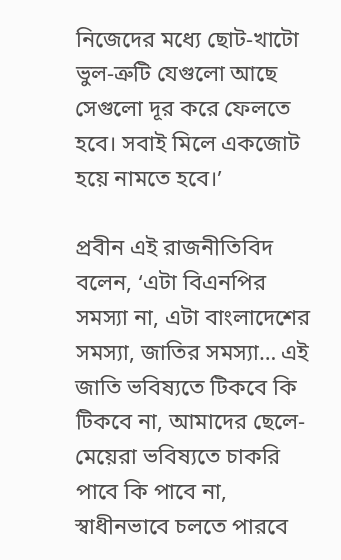নিজেদের মধ্যে ছোট-খাটো ভুল-ত্রুটি যেগুলো আছে সেগুলো দূর করে ফেলতে হবে। সবাই মিলে একজোট হয়ে নামতে হবে।’

প্রবীন এই রাজনীতিবিদ বলেন, ‘এটা বিএনপির সমস্যা না, এটা বাংলাদেশের সমস্যা, জাতির সমস্যা… এই জাতি ভবিষ্যতে টিকবে কি টিকবে না, আমাদের ছেলে-মেয়েরা ভবিষ্যতে চাকরি পাবে কি পাবে না, স্বাধীনভাবে চলতে পারবে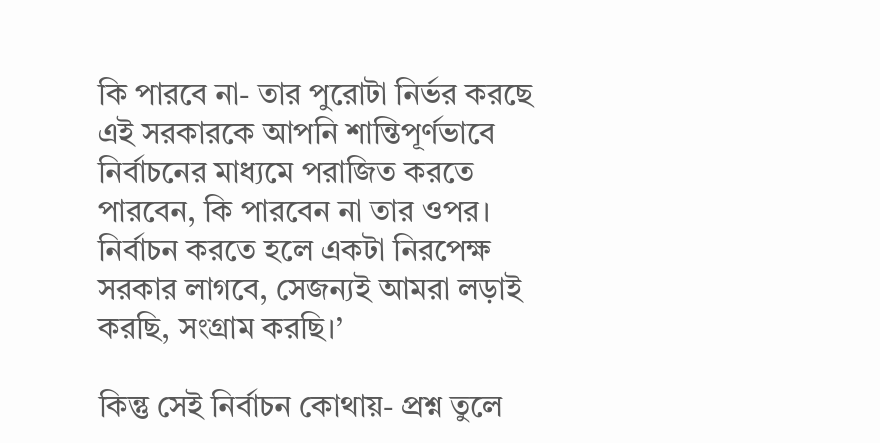কি পারবে না- তার পুরোটা নির্ভর করছে এই সরকারকে আপনি শান্তিপূর্ণভাবে নির্বাচনের মাধ্যমে পরাজিত করতে পারবেন, কি পারবেন না তার ওপর। নির্বাচন করতে হলে একটা নিরপেক্ষ সরকার লাগবে, সেজন্যই আমরা লড়াই করছি, সংগ্রাম করছি।’

কিন্তু সেই নির্বাচন কোথায়- প্রশ্ন তুলে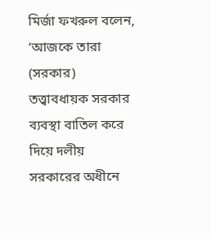মির্জা ফখরুল বলেন, ‘আজকে তারা (সরকার) তত্ত্বাবধায়ক সরকার ব্যবস্থা বাতিল করে দিয়ে দলীয় সরকারের অধীনে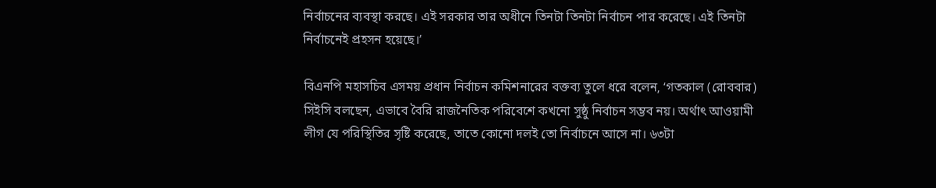নির্বাচনের ব্যবস্থা করছে। এই সরকার তার অধীনে তিনটা তিনটা নির্বাচন পার করেছে। এই তিনটা নির্বাচনেই প্রহসন হয়েছে।’

বিএনপি মহাসচিব এসময় প্রধান নির্বাচন কমিশনারের বক্তব্য তুলে ধরে বলেন, ‘গতকাল (রোববার) সিইসি বলছেন, এভাবে বৈরি রাজনৈতিক পরিবেশে কখনো সুষ্ঠু নির্বাচন সম্ভব নয়। অর্থাৎ আওয়ামী লীগ যে পরিস্থিতির সৃষ্টি করেছে, তাতে কোনো দলই তো নির্বাচনে আসে না। ৬৩টা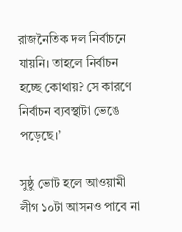রাজনৈতিক দল নির্বাচনে যায়নি। তাহলে নির্বাচন হচ্ছে কোথায়? সে কারণে নির্বাচন ব্যবস্থাটা ভেঙে পড়েছে।’

সুষ্ঠু ভোট হলে আওয়ামী লীগ ১০টা আসনও পাবে না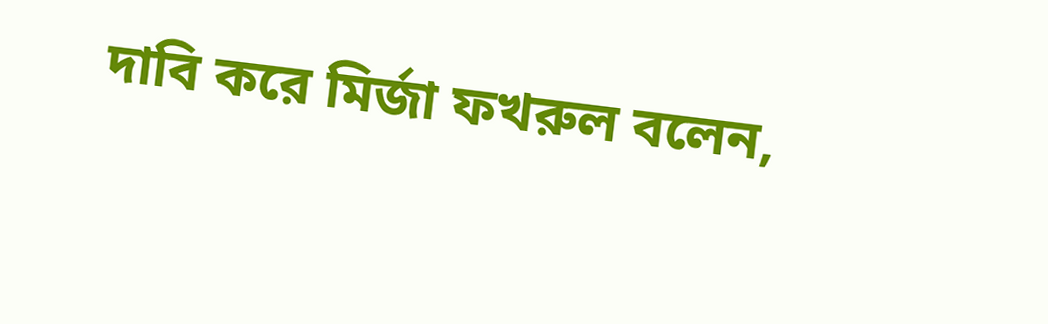দাবি করে মির্জা ফখরুল বলেন,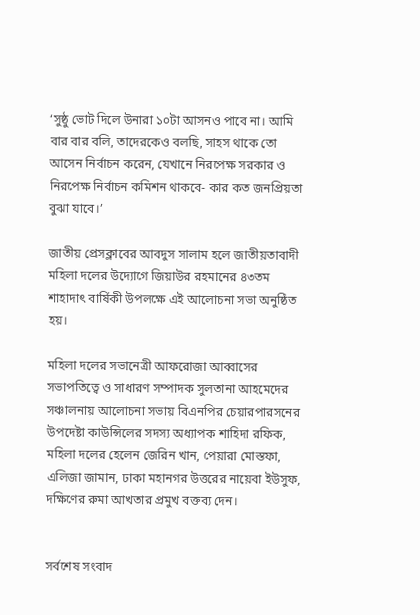‘সুষ্ঠু ভোট দিলে উনারা ১০টা আসনও পাবে না। আমি বার বার বলি, তাদেরকেও বলছি, সাহস থাকে তো আসেন নির্বাচন করেন, যেখানে নিরপেক্ষ সরকার ও নিরপেক্ষ নির্বাচন কমিশন থাকবে- কার কত জনপ্রিয়তা বুঝা যাবে।’

জাতীয় প্রেসক্লাবের আবদুস সালাম হলে জাতীয়তাবাদী মহিলা দলের উদ্যোগে জিয়াউর রহমানের ৪৩তম শাহাদাৎ বার্ষিকী উপলক্ষে এই আলোচনা সভা অনুষ্ঠিত হয়।

মহিলা দলের সভানেত্রী আফরোজা আব্বাসের সভাপতিত্বে ও সাধারণ সম্পাদক সুলতানা আহমেদের সঞ্চালনায় আলোচনা সভায় বিএনপির চেয়ারপারসনের উপদেষ্টা কাউন্সিলের সদস্য অধ্যাপক শাহিদা রফিক, মহিলা দলের হেলেন জেরিন খান, পেয়ারা মোস্তফা, এলিজা জামান, ঢাকা মহানগর উত্তরের নায়েবা ইউসুফ, দক্ষিণের রুমা আখতার প্রমুখ বক্তব্য দেন।


সর্বশেষ সংবাদ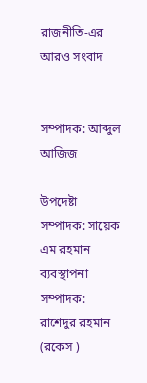রাজনীতি-এর আরও সংবাদ


সম্পাদক: আব্দুল আজিজ

উপদেষ্টা সম্পাদক: সায়েক এম রহমান
ব্যবস্থাপনা সম্পাদক: রাশেদুর রহমান (রকেস )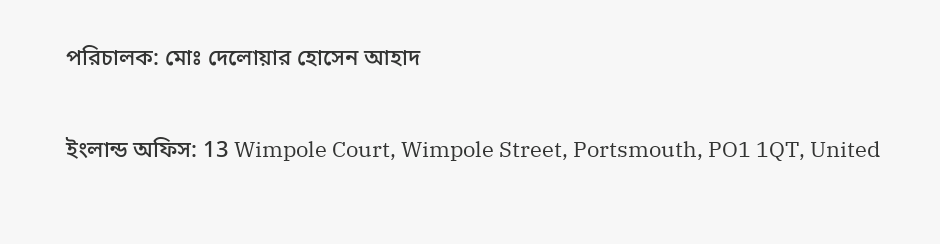পরিচালক: মোঃ দেলোয়ার হোসেন আহাদ

ইংলান্ড অফিস: 13 Wimpole Court, Wimpole Street, Portsmouth, PO1 1QT, United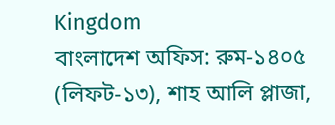Kingdom
বাংলাদেশ অফিস: রুম-১৪০৫ (লিফট-১৩), শাহ আলি প্লাজা,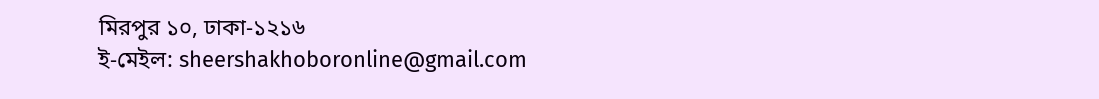মিরপুর ১০, ঢাকা-১২১৬
ই-মেইল: sheershakhoboronline@gmail.com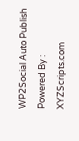WP2Social Auto Publish Powered By : XYZScripts.com